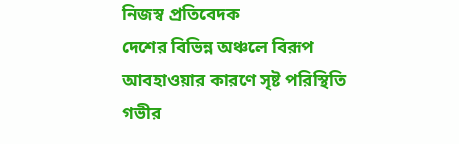নিজস্ব প্রতিবেদক
দেশের বিভিন্ন অঞ্চলে বিরূপ আবহাওয়ার কারণে সৃষ্ট পরিস্থিতি গভীর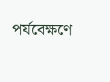পর্যবেক্ষণে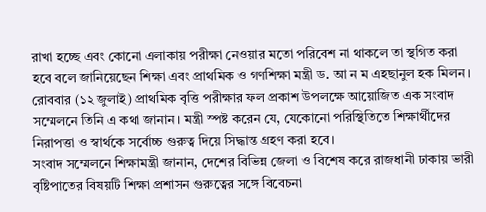রাখা হচ্ছে এবং কোনো এলাকায় পরীক্ষা নেওয়ার মতো পরিবেশ না থাকলে তা স্থগিত করা হবে বলে জানিয়েছেন শিক্ষা এবং প্রাথমিক ও গণশিক্ষা মন্ত্রী ড. আ ন ম এহছানুল হক মিলন। রোববার (১২ জুলাই) প্রাথমিক বৃত্তি পরীক্ষার ফল প্রকাশ উপলক্ষে আয়োজিত এক সংবাদ সম্মেলনে তিনি এ কথা জানান। মন্ত্রী স্পষ্ট করেন যে, যেকোনো পরিস্থিতিতে শিক্ষার্থীদের নিরাপত্তা ও স্বার্থকে সর্বোচ্চ গুরুত্ব দিয়ে সিদ্ধান্ত গ্রহণ করা হবে।
সংবাদ সম্মেলনে শিক্ষামন্ত্রী জানান, দেশের বিভিন্ন জেলা ও বিশেষ করে রাজধানী ঢাকায় ভারী বৃষ্টিপাতের বিষয়টি শিক্ষা প্রশাসন গুরুত্বের সঙ্গে বিবেচনা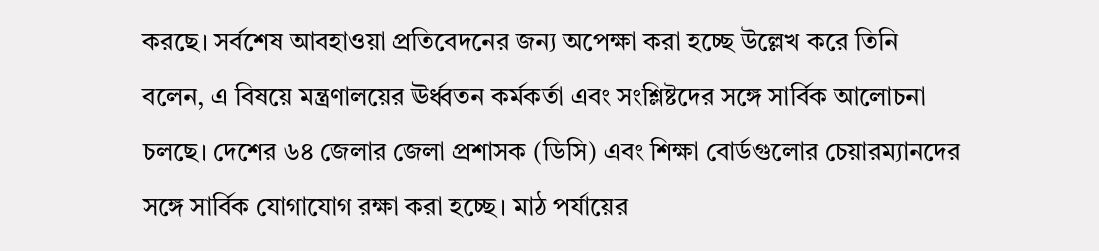করছে। সর্বশেষ আবহাওয়া প্রতিবেদনের জন্য অপেক্ষা করা হচ্ছে উল্লেখ করে তিনি বলেন, এ বিষয়ে মন্ত্রণালয়ের ঊর্ধ্বতন কর্মকর্তা এবং সংশ্লিষ্টদের সঙ্গে সার্বিক আলোচনা চলছে। দেশের ৬৪ জেলার জেলা প্রশাসক (ডিসি) এবং শিক্ষা বোর্ডগুলোর চেয়ারম্যানদের সঙ্গে সার্বিক যোগাযোগ রক্ষা করা হচ্ছে। মাঠ পর্যায়ের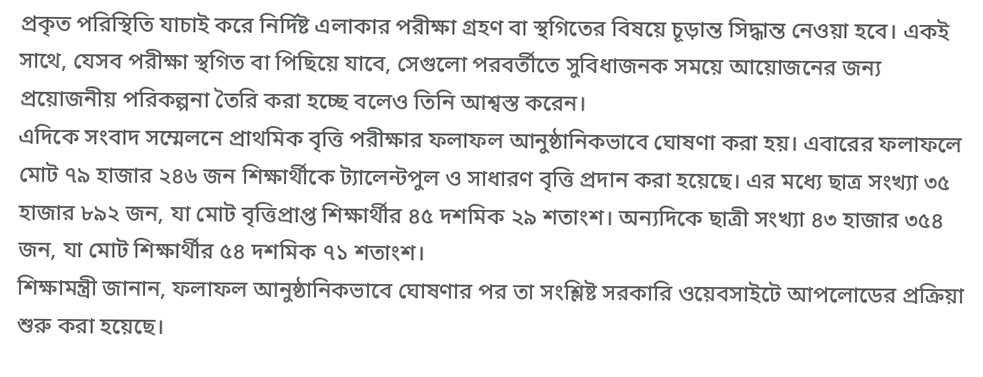প্রকৃত পরিস্থিতি যাচাই করে নির্দিষ্ট এলাকার পরীক্ষা গ্রহণ বা স্থগিতের বিষয়ে চূড়ান্ত সিদ্ধান্ত নেওয়া হবে। একই সাথে, যেসব পরীক্ষা স্থগিত বা পিছিয়ে যাবে, সেগুলো পরবর্তীতে সুবিধাজনক সময়ে আয়োজনের জন্য প্রয়োজনীয় পরিকল্পনা তৈরি করা হচ্ছে বলেও তিনি আশ্বস্ত করেন।
এদিকে সংবাদ সম্মেলনে প্রাথমিক বৃত্তি পরীক্ষার ফলাফল আনুষ্ঠানিকভাবে ঘোষণা করা হয়। এবারের ফলাফলে মোট ৭৯ হাজার ২৪৬ জন শিক্ষার্থীকে ট্যালেন্টপুল ও সাধারণ বৃত্তি প্রদান করা হয়েছে। এর মধ্যে ছাত্র সংখ্যা ৩৫ হাজার ৮৯২ জন, যা মোট বৃত্তিপ্রাপ্ত শিক্ষার্থীর ৪৫ দশমিক ২৯ শতাংশ। অন্যদিকে ছাত্রী সংখ্যা ৪৩ হাজার ৩৫৪ জন, যা মোট শিক্ষার্থীর ৫৪ দশমিক ৭১ শতাংশ।
শিক্ষামন্ত্রী জানান, ফলাফল আনুষ্ঠানিকভাবে ঘোষণার পর তা সংশ্লিষ্ট সরকারি ওয়েবসাইটে আপলোডের প্রক্রিয়া শুরু করা হয়েছে।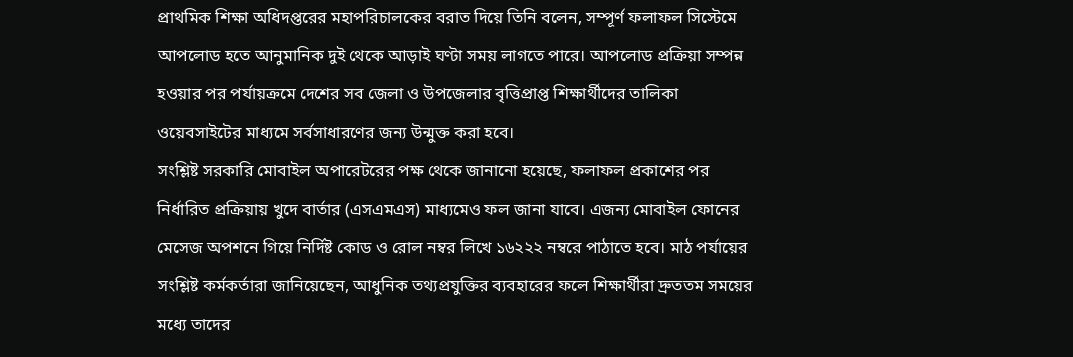প্রাথমিক শিক্ষা অধিদপ্তরের মহাপরিচালকের বরাত দিয়ে তিনি বলেন, সম্পূর্ণ ফলাফল সিস্টেমে আপলোড হতে আনুমানিক দুই থেকে আড়াই ঘণ্টা সময় লাগতে পারে। আপলোড প্রক্রিয়া সম্পন্ন হওয়ার পর পর্যায়ক্রমে দেশের সব জেলা ও উপজেলার বৃত্তিপ্রাপ্ত শিক্ষার্থীদের তালিকা ওয়েবসাইটের মাধ্যমে সর্বসাধারণের জন্য উন্মুক্ত করা হবে।
সংশ্লিষ্ট সরকারি মোবাইল অপারেটরের পক্ষ থেকে জানানো হয়েছে, ফলাফল প্রকাশের পর নির্ধারিত প্রক্রিয়ায় খুদে বার্তার (এসএমএস) মাধ্যমেও ফল জানা যাবে। এজন্য মোবাইল ফোনের মেসেজ অপশনে গিয়ে নির্দিষ্ট কোড ও রোল নম্বর লিখে ১৬২২২ নম্বরে পাঠাতে হবে। মাঠ পর্যায়ের সংশ্লিষ্ট কর্মকর্তারা জানিয়েছেন, আধুনিক তথ্যপ্রযুক্তির ব্যবহারের ফলে শিক্ষার্থীরা দ্রুততম সময়ের মধ্যে তাদের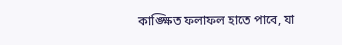কাঙ্ক্ষিত ফলাফল হাতে পাবে, যা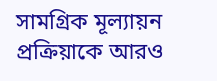সামগ্রিক মূল্যায়ন প্রক্রিয়াকে আরও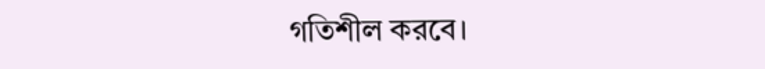গতিশীল করবে।